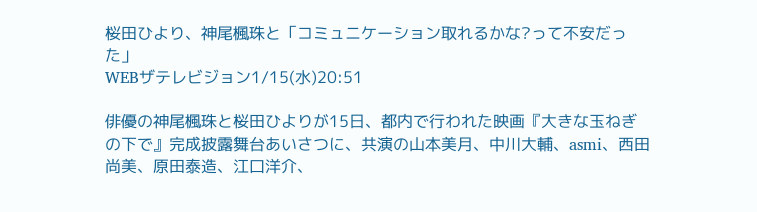桜田ひより、神尾楓珠と「コミュニケーション取れるかな?って不安だった」
WEBザテレビジョン1/15(水)20:51

俳優の神尾楓珠と桜田ひよりが15日、都内で行われた映画『大きな玉ねぎの下で』完成披露舞台あいさつに、共演の山本美月、中川大輔、asmi、西田尚美、原田泰造、江口洋介、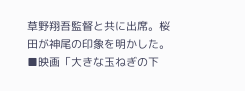草野翔吾監督と共に出席。桜田が神尾の印象を明かした。
■映画「大きな玉ねぎの下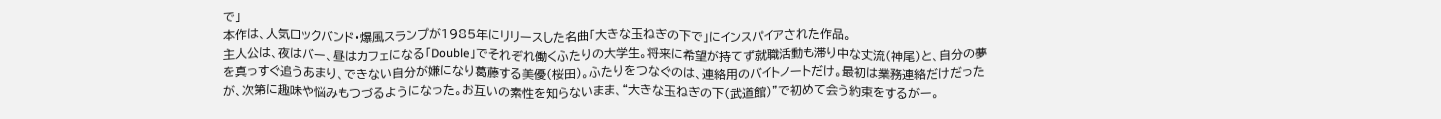で」
本作は、人気ロックバンド・爆風スランプが1985年にリリースした名曲「大きな玉ねぎの下で」にインスパイアされた作品。
主人公は、夜はバー、昼はカフェになる「Double」でそれぞれ働くふたりの大学生。将来に希望が持てず就職活動も滞り中な丈流(神尾)と、自分の夢を真っすぐ追うあまり、できない自分が嫌になり葛藤する美優(桜田)。ふたりをつなぐのは、連絡用のバイトノートだけ。最初は業務連絡だけだったが、次第に趣味や悩みもつづるようになった。お互いの素性を知らないまま、“大きな玉ねぎの下(武道館)”で初めて会う約束をするがー。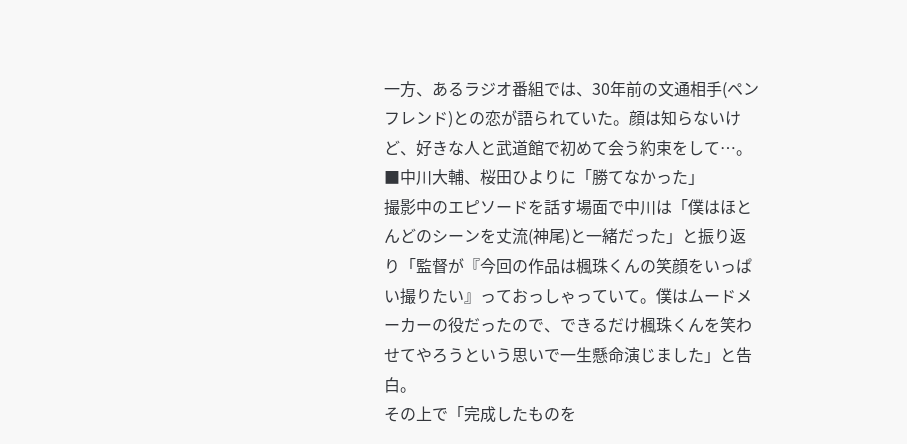一方、あるラジオ番組では、30年前の文通相手(ペンフレンド)との恋が語られていた。顔は知らないけど、好きな人と武道館で初めて会う約束をして…。
■中川大輔、桜田ひよりに「勝てなかった」
撮影中のエピソードを話す場面で中川は「僕はほとんどのシーンを丈流(神尾)と一緒だった」と振り返り「監督が『今回の作品は楓珠くんの笑顔をいっぱい撮りたい』っておっしゃっていて。僕はムードメーカーの役だったので、できるだけ楓珠くんを笑わせてやろうという思いで一生懸命演じました」と告白。
その上で「完成したものを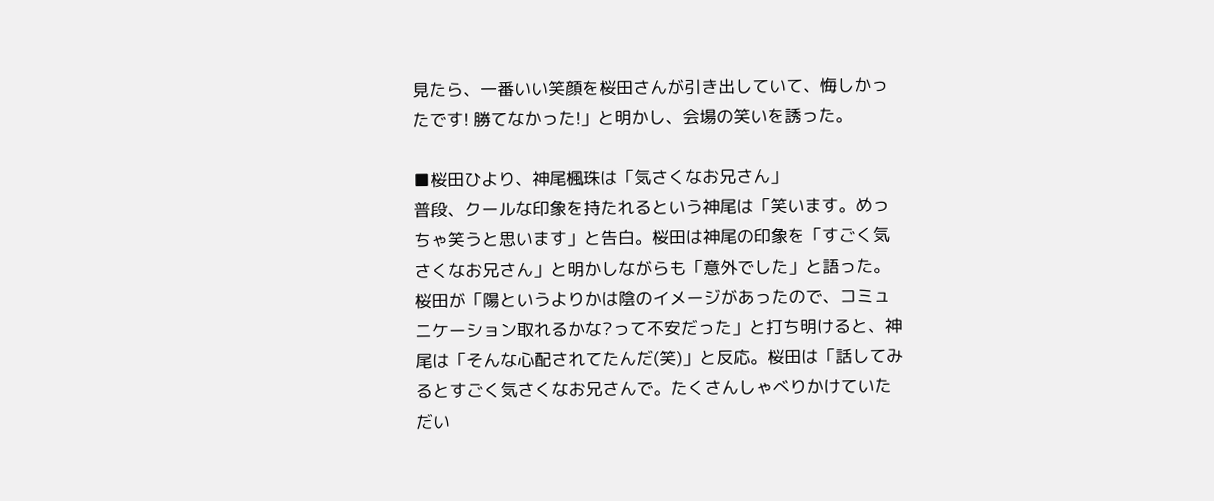見たら、一番いい笑顔を桜田さんが引き出していて、悔しかったです! 勝てなかった!」と明かし、会場の笑いを誘った。

■桜田ひより、神尾楓珠は「気さくなお兄さん」
普段、クールな印象を持たれるという神尾は「笑います。めっちゃ笑うと思います」と告白。桜田は神尾の印象を「すごく気さくなお兄さん」と明かしながらも「意外でした」と語った。
桜田が「陽というよりかは陰のイメージがあったので、コミュニケーション取れるかな?って不安だった」と打ち明けると、神尾は「そんな心配されてたんだ(笑)」と反応。桜田は「話してみるとすごく気さくなお兄さんで。たくさんしゃべりかけていただい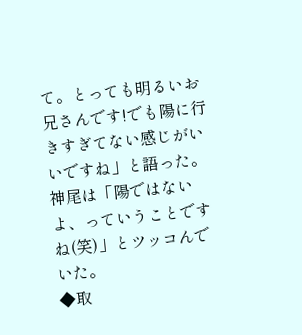て。とっても明るいお兄さんです!でも陽に行きすぎてない感じがいいですね」と語った。神尾は「陽ではないよ、っていうことですね(笑)」とツッコんでいた。
◆取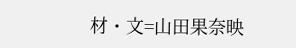材・文=山田果奈映